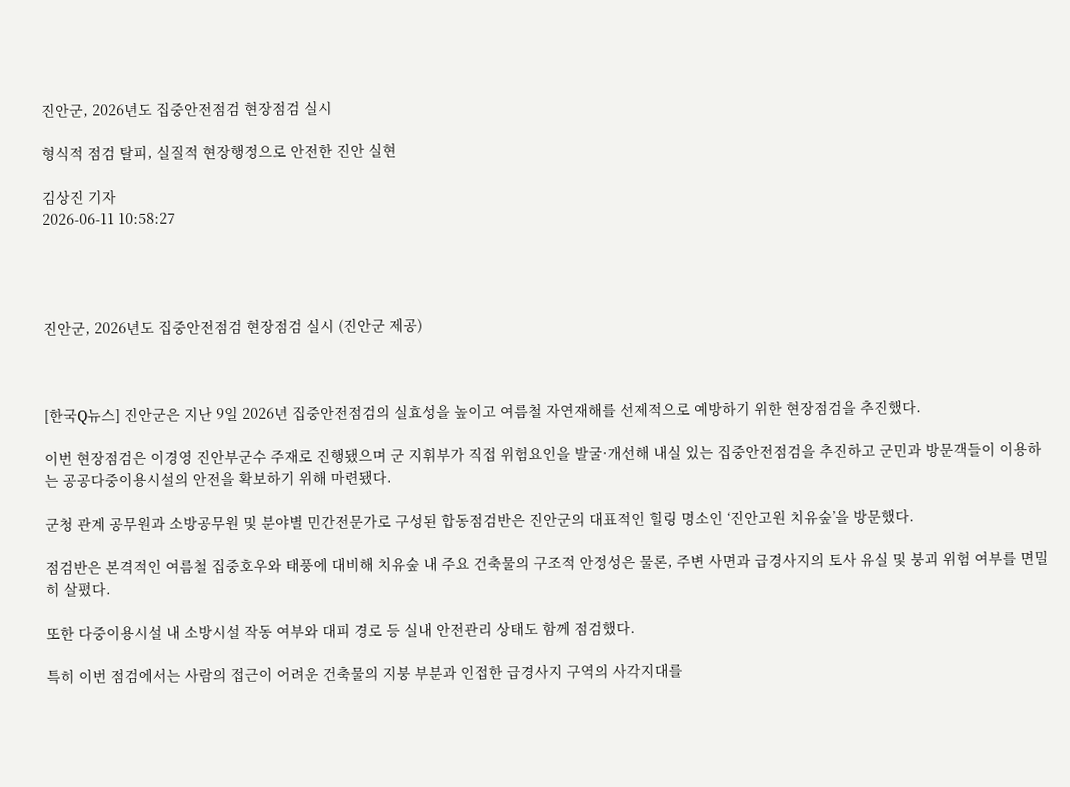진안군, 2026년도 집중안전점검 현장점검 실시

형식적 점검 탈피, 실질적 현장행정으로 안전한 진안 실현

김상진 기자
2026-06-11 10:58:27




진안군, 2026년도 집중안전점검 현장점검 실시 (진안군 제공)



[한국Q뉴스] 진안군은 지난 9일 2026년 집중안전점검의 실효성을 높이고 여름철 자연재해를 선제적으로 예방하기 위한 현장점검을 추진했다.

이번 현장점검은 이경영 진안부군수 주재로 진행됐으며 군 지휘부가 직접 위험요인을 발굴·개선해 내실 있는 집중안전점검을 추진하고 군민과 방문객들이 이용하는 공공다중이용시설의 안전을 확보하기 위해 마련됐다.

군청 관계 공무원과 소방공무원 및 분야별 민간전문가로 구성된 합동점검반은 진안군의 대표적인 힐링 명소인 ‘진안고원 치유숲’을 방문했다.

점검반은 본격적인 여름철 집중호우와 태풍에 대비해 치유숲 내 주요 건축물의 구조적 안정성은 물론, 주변 사면과 급경사지의 토사 유실 및 붕괴 위험 여부를 면밀히 살폈다.

또한 다중이용시설 내 소방시설 작동 여부와 대피 경로 등 실내 안전관리 상태도 함께 점검했다.

특히 이번 점검에서는 사람의 접근이 어려운 건축물의 지붕 부분과 인접한 급경사지 구역의 사각지대를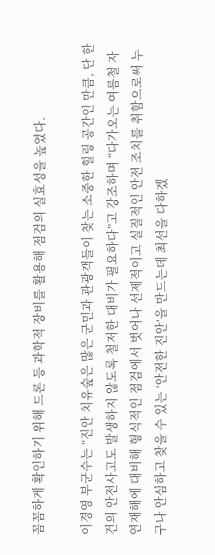꼼꼼하게 확인하기 위해 드론 등 과학적 장비를 활용해 점검의 실효성을 높였다.

이경영 부군수는 “진안 치유숲은 많은 군민과 관광객들이 찾는 소중한 힐링 공간인 만큼, 단 한건의 안전사고도 발생하지 않도록 철저한 대비가 필요하다”고 강조하며 “다가오는 여름철 자연재해에 대비해 형식적인 점검에서 벗어나 선제적이고 실질적인 안전 조치를 취함으로써 누구나 안심하고 찾을 수 있는 ‘안전한 진안’을 만드는데 최선을 다하겠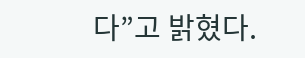다”고 밝혔다.